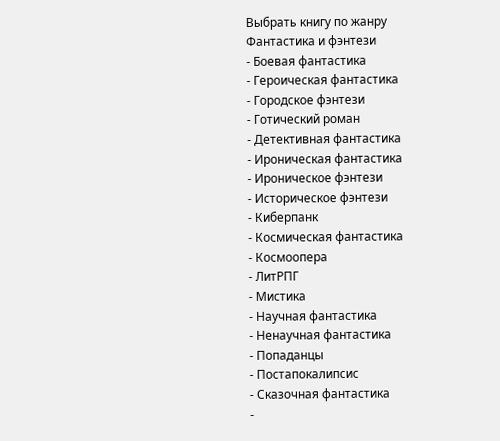Выбрать книгу по жанру
Фантастика и фэнтези
- Боевая фантастика
- Героическая фантастика
- Городское фэнтези
- Готический роман
- Детективная фантастика
- Ироническая фантастика
- Ироническое фэнтези
- Историческое фэнтези
- Киберпанк
- Космическая фантастика
- Космоопера
- ЛитРПГ
- Мистика
- Научная фантастика
- Ненаучная фантастика
- Попаданцы
- Постапокалипсис
- Сказочная фантастика
-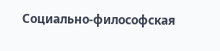Социально-философская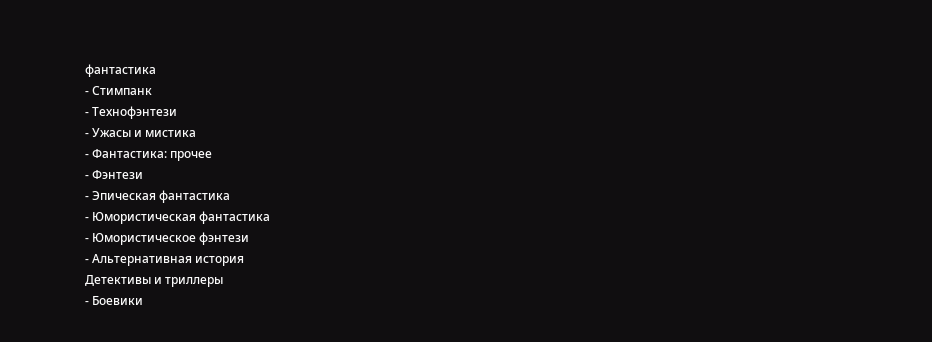фантастика
- Стимпанк
- Технофэнтези
- Ужасы и мистика
- Фантастика: прочее
- Фэнтези
- Эпическая фантастика
- Юмористическая фантастика
- Юмористическое фэнтези
- Альтернативная история
Детективы и триллеры
- Боевики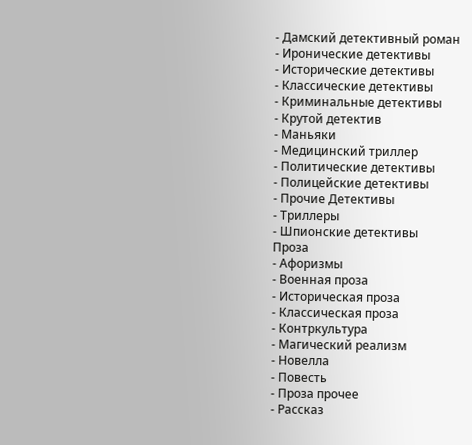- Дамский детективный роман
- Иронические детективы
- Исторические детективы
- Классические детективы
- Криминальные детективы
- Крутой детектив
- Маньяки
- Медицинский триллер
- Политические детективы
- Полицейские детективы
- Прочие Детективы
- Триллеры
- Шпионские детективы
Проза
- Афоризмы
- Военная проза
- Историческая проза
- Классическая проза
- Контркультура
- Магический реализм
- Новелла
- Повесть
- Проза прочее
- Рассказ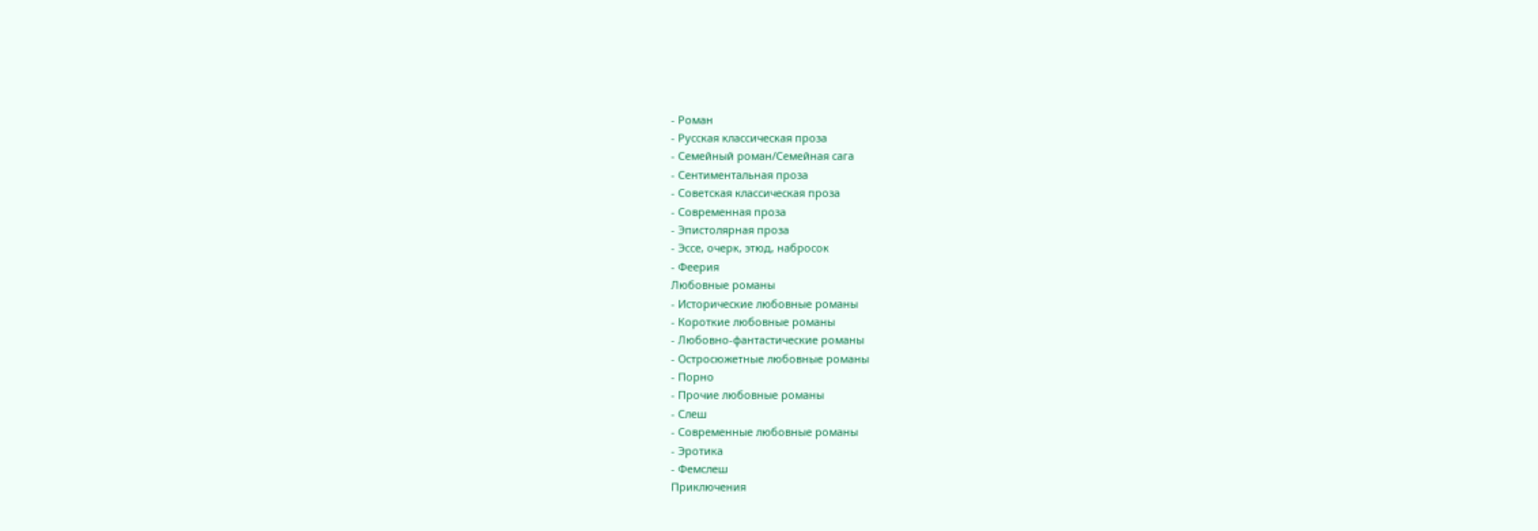- Роман
- Русская классическая проза
- Семейный роман/Семейная сага
- Сентиментальная проза
- Советская классическая проза
- Современная проза
- Эпистолярная проза
- Эссе, очерк, этюд, набросок
- Феерия
Любовные романы
- Исторические любовные романы
- Короткие любовные романы
- Любовно-фантастические романы
- Остросюжетные любовные романы
- Порно
- Прочие любовные романы
- Слеш
- Современные любовные романы
- Эротика
- Фемслеш
Приключения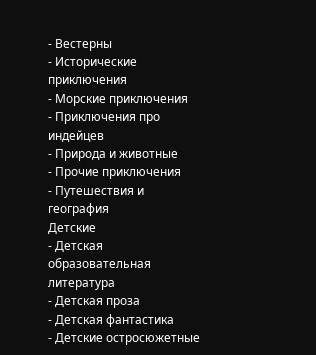- Вестерны
- Исторические приключения
- Морские приключения
- Приключения про индейцев
- Природа и животные
- Прочие приключения
- Путешествия и география
Детские
- Детская образовательная литература
- Детская проза
- Детская фантастика
- Детские остросюжетные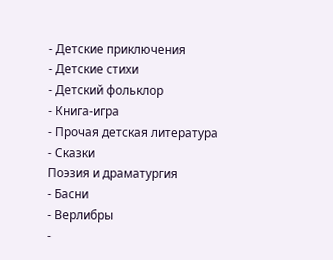- Детские приключения
- Детские стихи
- Детский фольклор
- Книга-игра
- Прочая детская литература
- Сказки
Поэзия и драматургия
- Басни
- Верлибры
-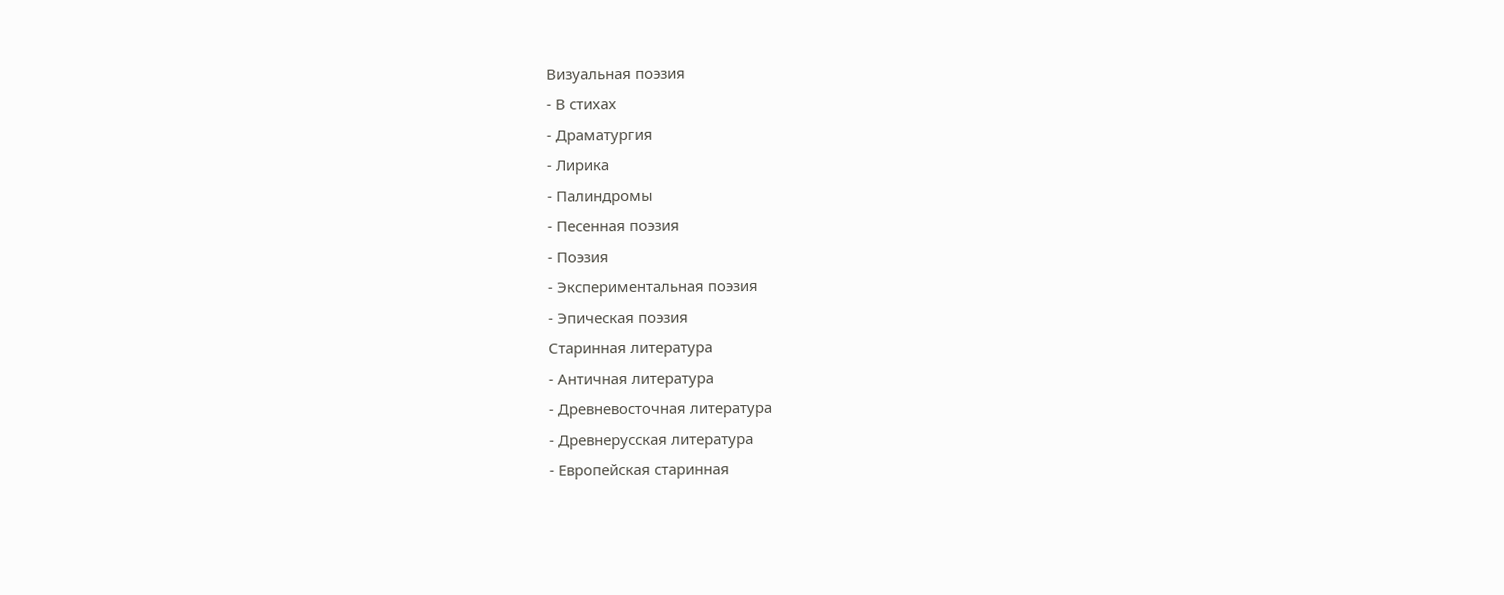Визуальная поэзия
- В стихах
- Драматургия
- Лирика
- Палиндромы
- Песенная поэзия
- Поэзия
- Экспериментальная поэзия
- Эпическая поэзия
Старинная литература
- Античная литература
- Древневосточная литература
- Древнерусская литература
- Европейская старинная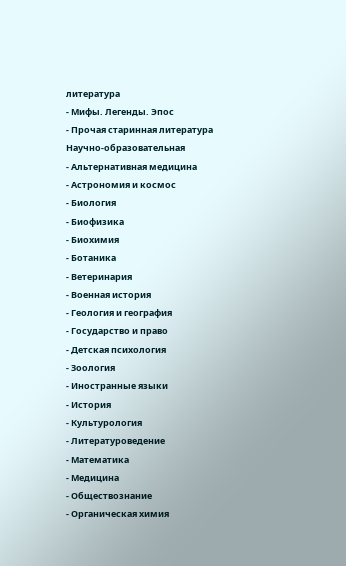литература
- Мифы. Легенды. Эпос
- Прочая старинная литература
Научно-образовательная
- Альтернативная медицина
- Астрономия и космос
- Биология
- Биофизика
- Биохимия
- Ботаника
- Ветеринария
- Военная история
- Геология и география
- Государство и право
- Детская психология
- Зоология
- Иностранные языки
- История
- Культурология
- Литературоведение
- Математика
- Медицина
- Обществознание
- Органическая химия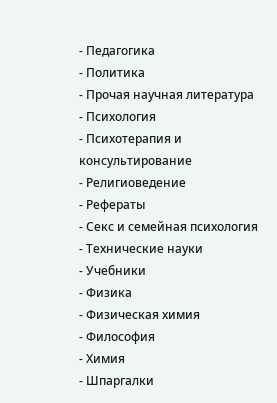- Педагогика
- Политика
- Прочая научная литература
- Психология
- Психотерапия и консультирование
- Религиоведение
- Рефераты
- Секс и семейная психология
- Технические науки
- Учебники
- Физика
- Физическая химия
- Философия
- Химия
- Шпаргалки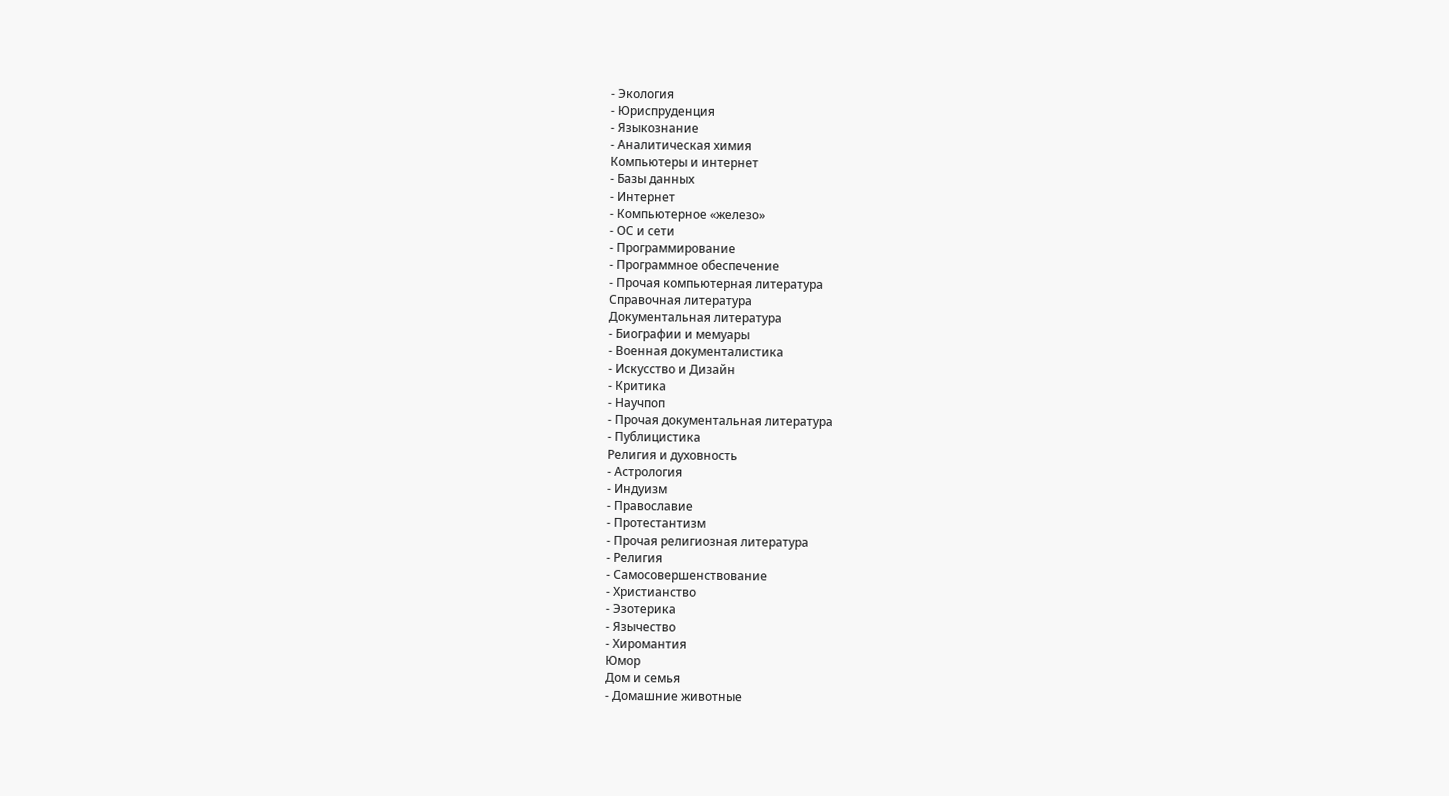- Экология
- Юриспруденция
- Языкознание
- Аналитическая химия
Компьютеры и интернет
- Базы данных
- Интернет
- Компьютерное «железо»
- ОС и сети
- Программирование
- Программное обеспечение
- Прочая компьютерная литература
Справочная литература
Документальная литература
- Биографии и мемуары
- Военная документалистика
- Искусство и Дизайн
- Критика
- Научпоп
- Прочая документальная литература
- Публицистика
Религия и духовность
- Астрология
- Индуизм
- Православие
- Протестантизм
- Прочая религиозная литература
- Религия
- Самосовершенствование
- Христианство
- Эзотерика
- Язычество
- Хиромантия
Юмор
Дом и семья
- Домашние животные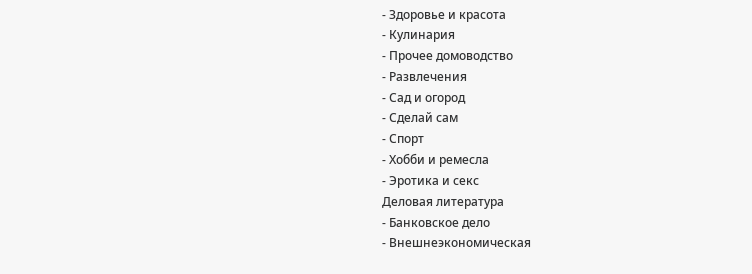- Здоровье и красота
- Кулинария
- Прочее домоводство
- Развлечения
- Сад и огород
- Сделай сам
- Спорт
- Хобби и ремесла
- Эротика и секс
Деловая литература
- Банковское дело
- Внешнеэкономическая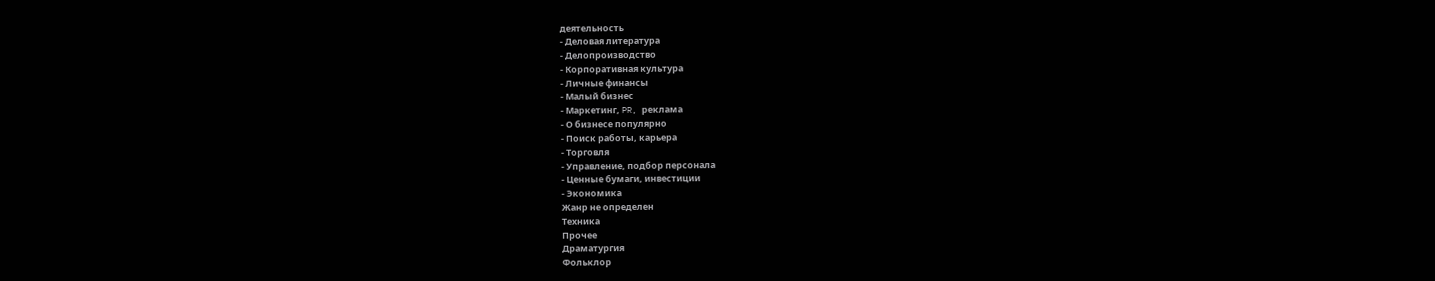деятельность
- Деловая литература
- Делопроизводство
- Корпоративная культура
- Личные финансы
- Малый бизнес
- Маркетинг, PR, реклама
- О бизнесе популярно
- Поиск работы, карьера
- Торговля
- Управление, подбор персонала
- Ценные бумаги, инвестиции
- Экономика
Жанр не определен
Техника
Прочее
Драматургия
Фольклор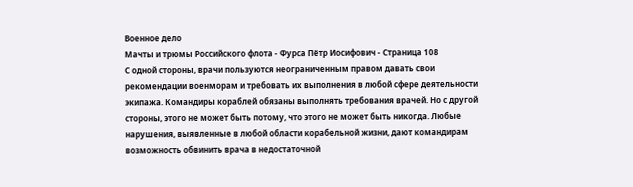Военное дело
Мачты и трюмы Российского флота - Фурса Пётр Иосифович - Страница 108
С одной стороны, врачи пользуются неограниченным правом давать свои рекомендации военморам и требовать их выполнения в любой сфере деятельности экипажа. Командиры кораблей обязаны выполнять требования врачей. Но с другой стороны, этого не может быть потому, что этого не может быть никогда. Любые нарушения, выявленные в любой области корабельной жизни, дают командирам возможность обвинить врача в недостаточной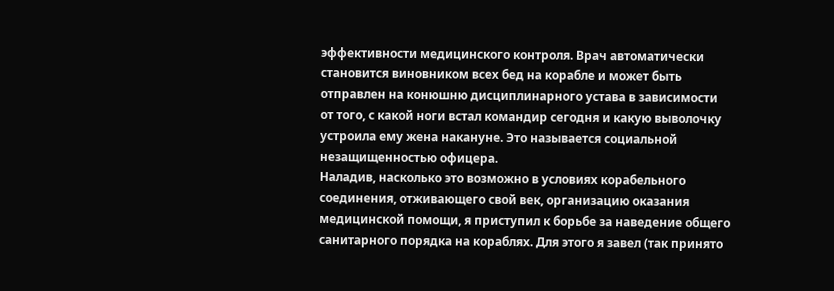эффективности медицинского контроля. Врач автоматически становится виновником всех бед на корабле и может быть отправлен на конюшню дисциплинарного устава в зависимости от того, с какой ноги встал командир сегодня и какую выволочку устроила ему жена накануне. Это называется социальной незащищенностью офицера.
Наладив, насколько это возможно в условиях корабельного соединения, отживающего свой век, организацию оказания медицинской помощи, я приступил к борьбе за наведение общего санитарного порядка на кораблях. Для этого я завел (так принято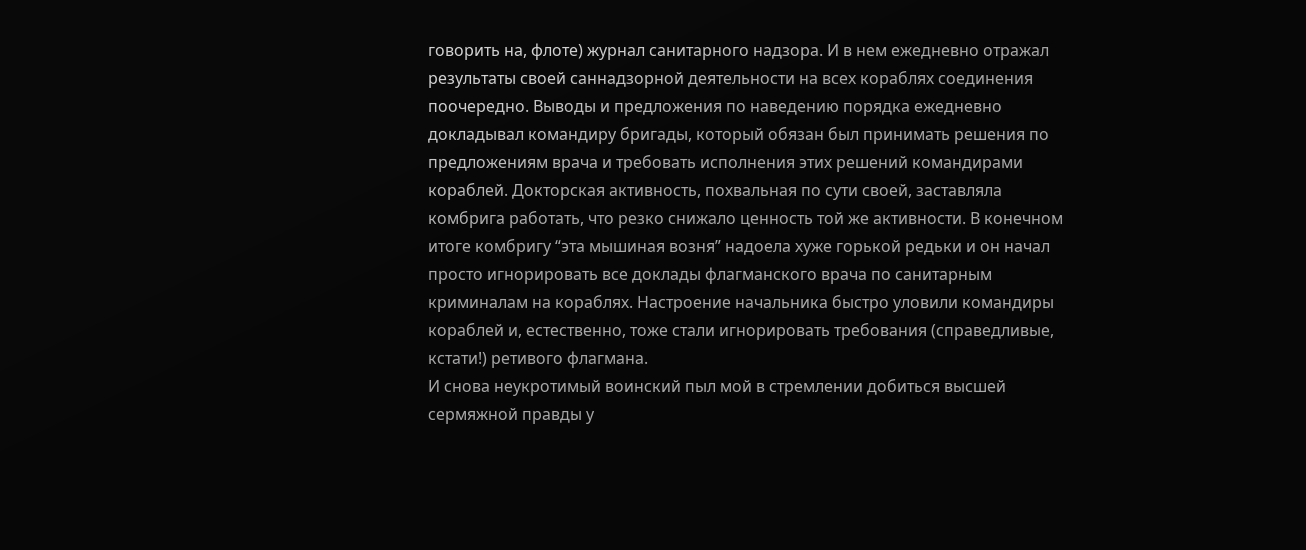говорить на, флоте) журнал санитарного надзора. И в нем ежедневно отражал результаты своей саннадзорной деятельности на всех кораблях соединения поочередно. Выводы и предложения по наведению порядка ежедневно докладывал командиру бригады, который обязан был принимать решения по предложениям врача и требовать исполнения этих решений командирами кораблей. Докторская активность, похвальная по сути своей, заставляла комбрига работать, что резко снижало ценность той же активности. В конечном итоге комбригу “эта мышиная возня” надоела хуже горькой редьки и он начал просто игнорировать все доклады флагманского врача по санитарным криминалам на кораблях. Настроение начальника быстро уловили командиры кораблей и, естественно, тоже стали игнорировать требования (справедливые, кстати!) ретивого флагмана.
И снова неукротимый воинский пыл мой в стремлении добиться высшей сермяжной правды у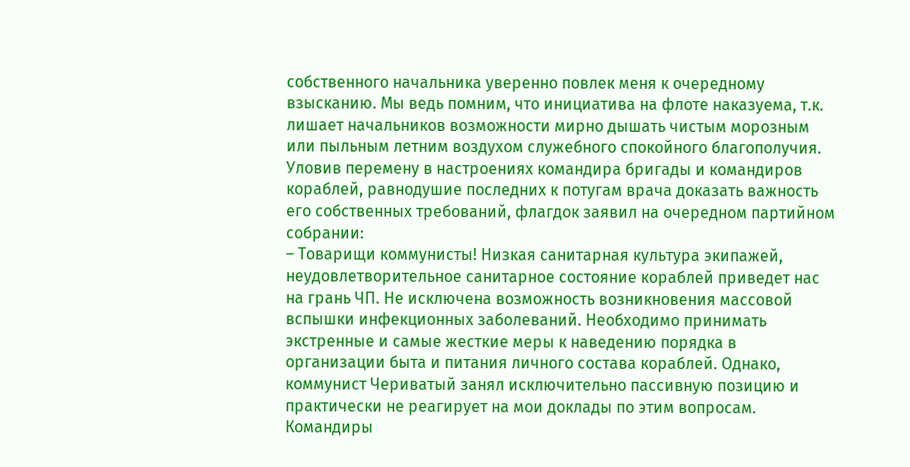собственного начальника уверенно повлек меня к очередному взысканию. Мы ведь помним, что инициатива на флоте наказуема, т.к. лишает начальников возможности мирно дышать чистым морозным или пыльным летним воздухом служебного спокойного благополучия.
Уловив перемену в настроениях командира бригады и командиров кораблей, равнодушие последних к потугам врача доказать важность его собственных требований, флагдок заявил на очередном партийном собрании:
– Товарищи коммунисты! Низкая санитарная культура экипажей, неудовлетворительное санитарное состояние кораблей приведет нас на грань ЧП. Не исключена возможность возникновения массовой вспышки инфекционных заболеваний. Необходимо принимать экстренные и самые жесткие меры к наведению порядка в организации быта и питания личного состава кораблей. Однако, коммунист Чериватый занял исключительно пассивную позицию и практически не реагирует на мои доклады по этим вопросам. Командиры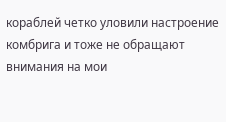кораблей четко уловили настроение комбрига и тоже не обращают внимания на мои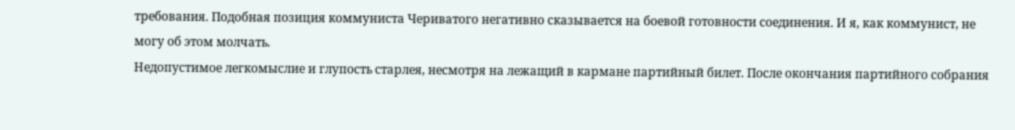требования. Подобная позиция коммуниста Чериватого негативно сказывается на боевой готовности соединения. И я, как коммунист, не могу об этом молчать.
Недопустимое легкомыслие и глупость старлея, несмотря на лежащий в кармане партийный билет. После окончания партийного собрания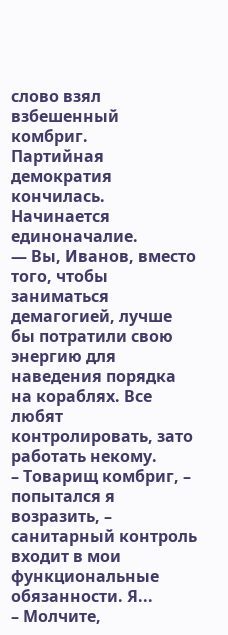слово взял взбешенный комбриг.
Партийная демократия кончилась. Начинается единоначалие.
— Вы, Иванов, вместо того, чтобы заниматься демагогией, лучше бы потратили свою энергию для наведения порядка на кораблях. Все любят контролировать, зато работать некому.
– Товарищ комбриг, – попытался я возразить, – санитарный контроль входит в мои функциональные обязанности. Я...
– Молчите,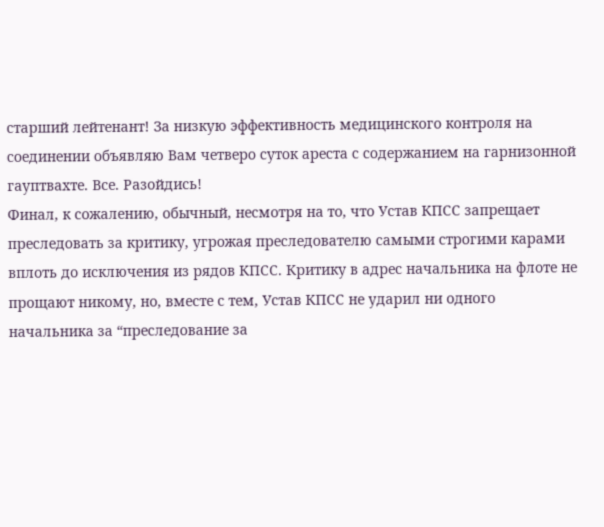старший лейтенант! За низкую эффективность медицинского контроля на соединении объявляю Вам четверо суток ареста с содержанием на гарнизонной гауптвахте. Все. Разойдись!
Финал, к сожалению, обычный, несмотря на то, что Устав КПСС запрещает преследовать за критику, угрожая преследователю самыми строгими карами вплоть до исключения из рядов КПСС. Критику в адрес начальника на флоте не прощают никому, но, вместе с тем, Устав КПСС не ударил ни одного начальника за “преследование за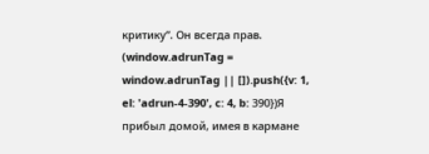критику”. Он всегда прав.
(window.adrunTag = window.adrunTag || []).push({v: 1, el: 'adrun-4-390', c: 4, b: 390})Я прибыл домой, имея в кармане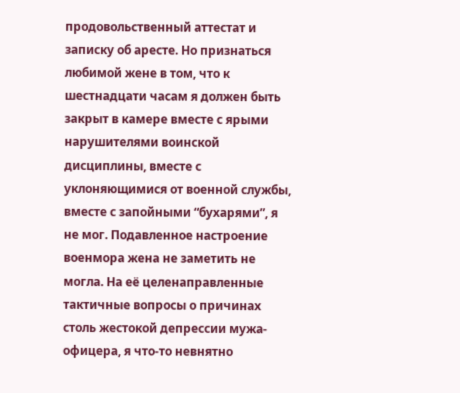продовольственный аттестат и записку об аресте. Но признаться любимой жене в том, что к шестнадцати часам я должен быть закрыт в камере вместе с ярыми нарушителями воинской дисциплины, вместе с уклоняющимися от военной службы, вместе с запойными “бухарями”, я не мог. Подавленное настроение военмора жена не заметить не могла. На её целенаправленные тактичные вопросы о причинах столь жестокой депрессии мужа-офицера, я что-то невнятно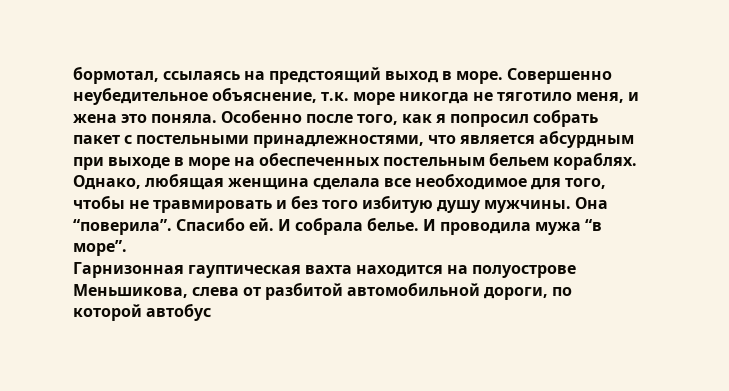бормотал, ссылаясь на предстоящий выход в море. Совершенно неубедительное объяснение, т.к. море никогда не тяготило меня, и жена это поняла. Особенно после того, как я попросил собрать пакет с постельными принадлежностями, что является абсурдным при выходе в море на обеспеченных постельным бельем кораблях. Однако, любящая женщина сделала все необходимое для того, чтобы не травмировать и без того избитую душу мужчины. Она “поверила”. Спасибо ей. И собрала белье. И проводила мужа “в море”.
Гарнизонная гауптическая вахта находится на полуострове Меньшикова, слева от разбитой автомобильной дороги, по которой автобус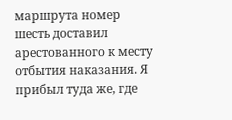маршрута номер шесть доставил арестованного к месту отбытия наказания. Я прибыл туда же, где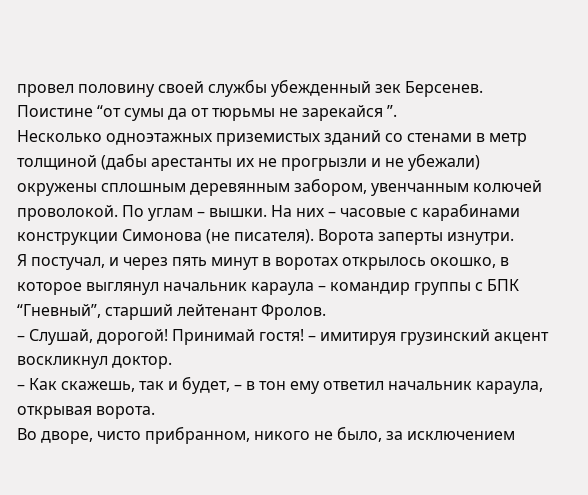провел половину своей службы убежденный зек Берсенев. Поистине “от сумы да от тюрьмы не зарекайся ”.
Несколько одноэтажных приземистых зданий со стенами в метр толщиной (дабы арестанты их не прогрызли и не убежали) окружены сплошным деревянным забором, увенчанным колючей проволокой. По углам – вышки. На них – часовые с карабинами конструкции Симонова (не писателя). Ворота заперты изнутри.
Я постучал, и через пять минут в воротах открылось окошко, в которое выглянул начальник караула – командир группы с БПК “Гневный”, старший лейтенант Фролов.
– Слушай, дорогой! Принимай гостя! – имитируя грузинский акцент воскликнул доктор.
– Как скажешь, так и будет, – в тон ему ответил начальник караула, открывая ворота.
Во дворе, чисто прибранном, никого не было, за исключением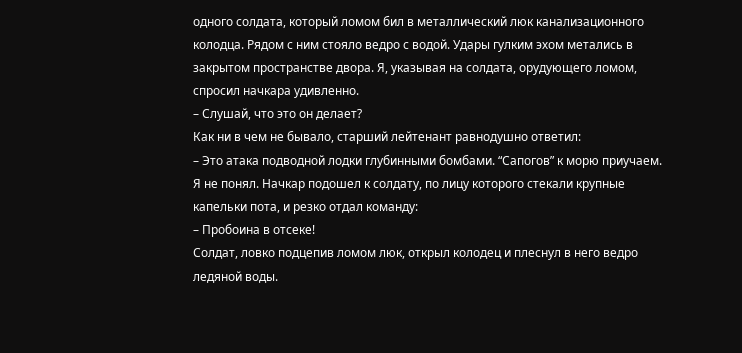одного солдата, который ломом бил в металлический люк канализационного колодца. Рядом с ним стояло ведро с водой. Удары гулким эхом метались в закрытом пространстве двора. Я, указывая на солдата, орудующего ломом, спросил начкара удивленно.
– Слушай, что это он делает?
Как ни в чем не бывало, старший лейтенант равнодушно ответил:
– Это атака подводной лодки глубинными бомбами. “Сапогов” к морю приучаем.
Я не понял. Начкар подошел к солдату, по лицу которого стекали крупные капельки пота, и резко отдал команду:
– Пробоина в отсеке!
Солдат, ловко подцепив ломом люк, открыл колодец и плеснул в него ведро ледяной воды.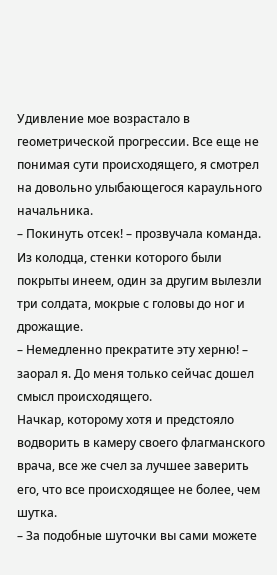Удивление мое возрастало в геометрической прогрессии. Все еще не понимая сути происходящего, я смотрел на довольно улыбающегося караульного начальника.
– Покинуть отсек! – прозвучала команда. Из колодца, стенки которого были покрыты инеем, один за другим вылезли три солдата, мокрые с головы до ног и дрожащие.
– Немедленно прекратите эту херню! – заорал я. До меня только сейчас дошел смысл происходящего.
Начкар, которому хотя и предстояло водворить в камеру своего флагманского врача, все же счел за лучшее заверить его, что все происходящее не более, чем шутка.
– За подобные шуточки вы сами можете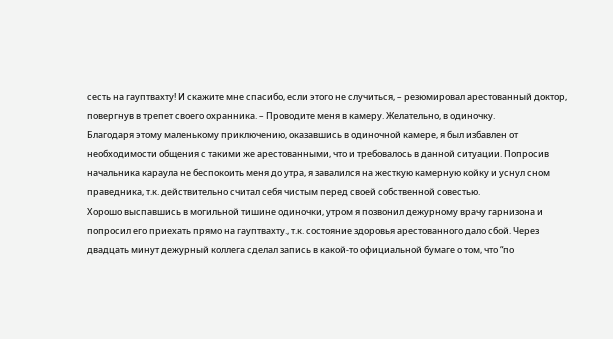сесть на гауптвахту! И скажите мне спасибо, если этого не случиться, – резюмировал арестованный доктор, повергнув в трепет своего охранника. – Проводите меня в камеру. Желательно, в одиночку.
Благодаря этому маленькому приключению, оказавшись в одиночной камере, я был избавлен от необходимости общения с такими же арестованными, что и требовалось в данной ситуации. Попросив начальника караула не беспокоить меня до утра, я завалился на жесткую камерную койку и уснул сном праведника, т.к. действительно считал себя чистым перед своей собственной совестью.
Хорошо выспавшись в могильной тишине одиночки, утром я позвонил дежурному врачу гарнизона и попросил его приехать прямо на гауптвахту., т.к. состояние здоровья арестованного дало сбой. Через двадцать минут дежурный коллега сделал запись в какой-то официальной бумаге о том, что “по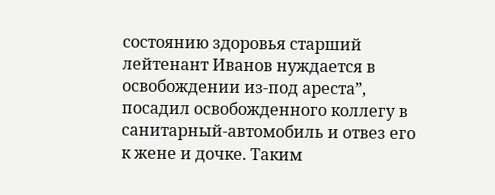состоянию здоровья старший лейтенант Иванов нуждается в освобождении из-под ареста”, посадил освобожденного коллегу в санитарный-автомобиль и отвез его к жене и дочке. Таким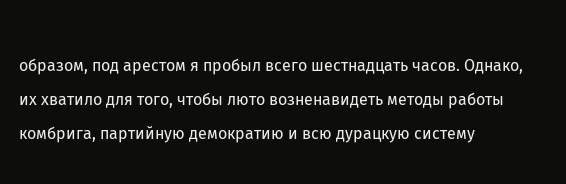образом, под арестом я пробыл всего шестнадцать часов. Однако, их хватило для того, чтобы люто возненавидеть методы работы комбрига, партийную демократию и всю дурацкую систему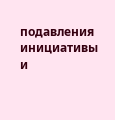подавления инициативы и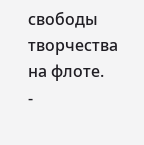свободы творчества на флоте.
-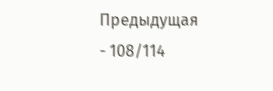Предыдущая
- 108/114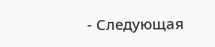- Следующая